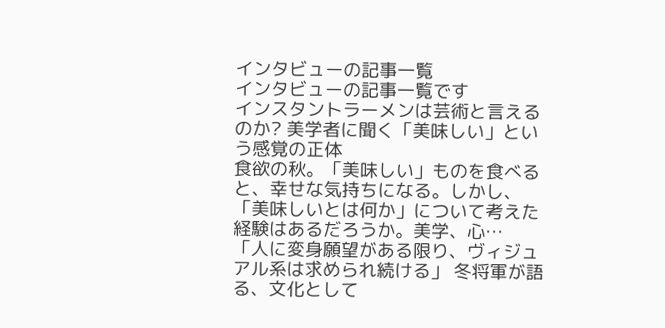インタビューの記事一覧
インタビューの記事一覧です
インスタントラーメンは芸術と言えるのか? 美学者に聞く「美味しい」という感覚の正体
食欲の秋。「美味しい」ものを食べると、幸せな気持ちになる。しかし、「美味しいとは何か」について考えた経験はあるだろうか。美学、心…
「人に変身願望がある限り、ヴィジュアル系は求められ続ける」 冬将軍が語る、文化として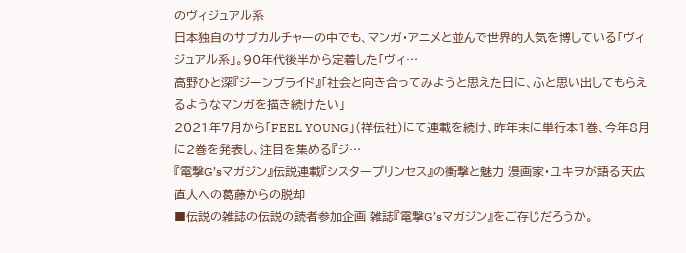のヴィジュアル系
日本独自のサブカルチャーの中でも、マンガ・アニメと並んで世界的人気を博している「ヴィジュアル系」。90年代後半から定着した「ヴィ…
高野ひと深『ジーンブライド』「社会と向き合ってみようと思えた日に、ふと思い出してもらえるようなマンガを描き続けたい」
2021年7月から「FEEL YOUNG」(祥伝社)にて連載を続け、昨年末に単行本1巻、今年8月に2巻を発表し、注目を集める『ジ…
『電撃G’sマガジン』伝説連載『シスタープリンセス』の衝撃と魅力 漫画家・ユキヲが語る天広直人への葛藤からの脱却
■伝説の雑誌の伝説の読者参加企画 雑誌『電撃G’sマガジン』をご存じだろうか。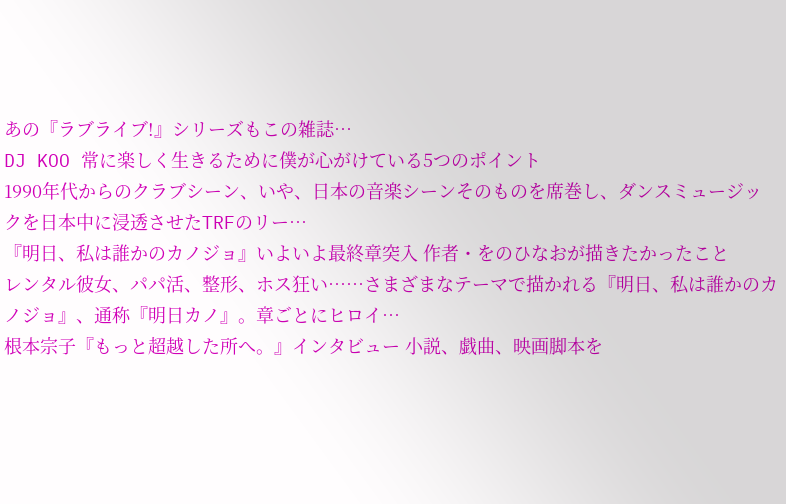あの『ラブライブ!』シリーズもこの雑誌…
DJ KOO 常に楽しく生きるために僕が心がけている5つのポイント
1990年代からのクラブシーン、いや、日本の音楽シーンそのものを席巻し、ダンスミュージックを日本中に浸透させたTRFのリー…
『明日、私は誰かのカノジョ』いよいよ最終章突入 作者・をのひなおが描きたかったこと
レンタル彼女、パパ活、整形、ホス狂い……さまざまなテーマで描かれる『明日、私は誰かのカノジョ』、通称『明日カノ』。章ごとにヒロイ…
根本宗子『もっと超越した所へ。』インタビュー 小説、戯曲、映画脚本を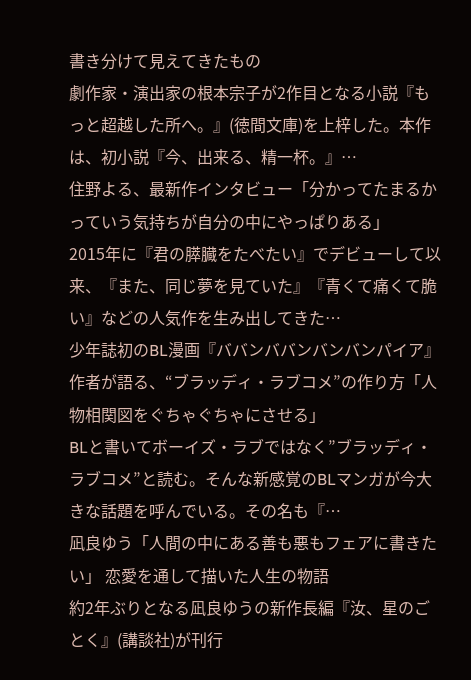書き分けて見えてきたもの
劇作家・演出家の根本宗子が2作目となる小説『もっと超越した所へ。』(徳間文庫)を上梓した。本作は、初小説『今、出来る、精一杯。』…
住野よる、最新作インタビュー「分かってたまるかっていう気持ちが自分の中にやっぱりある」
2015年に『君の膵臓をたべたい』でデビューして以来、『また、同じ夢を見ていた』『青くて痛くて脆い』などの人気作を生み出してきた…
少年誌初のBL漫画『ババンババンバンバンパイア』作者が語る、“ブラッディ・ラブコメ”の作り方「人物相関図をぐちゃぐちゃにさせる」
BLと書いてボーイズ・ラブではなく”ブラッディ・ラブコメ”と読む。そんな新感覚のBLマンガが今大きな話題を呼んでいる。その名も『…
凪良ゆう「人間の中にある善も悪もフェアに書きたい」 恋愛を通して描いた人生の物語
約2年ぶりとなる凪良ゆうの新作長編『汝、星のごとく』(講談社)が刊行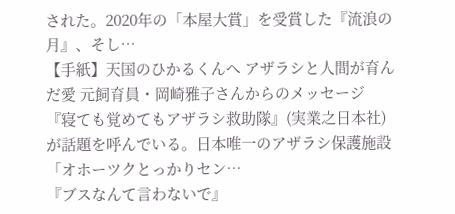された。2020年の「本屋大賞」を受賞した『流浪の月』、そし…
【手紙】天国のひかるくんへ アザラシと人間が育んだ愛 元飼育員・岡崎雅子さんからのメッセージ
『寝ても覚めてもアザラシ救助隊』(実業之日本社)が話題を呼んでいる。日本唯一のアザラシ保護施設「オホーツクとっかりセン…
『ブスなんて言わないで』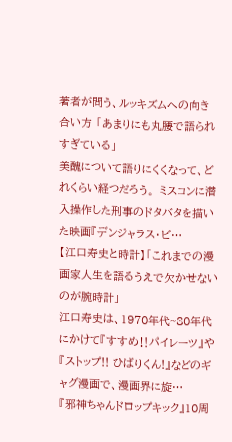著者が問う、ルッキズムへの向き合い方 「あまりにも丸腰で語られすぎている」
美醜について語りにくくなって、どれくらい経つだろう。 ミスコンに潜入操作した刑事のドタバタを描いた映画『デンジャラス・ビ…
【江口寿史と時計】「これまでの漫画家人生を語るうえで欠かせないのが腕時計」
江口寿史は、1970年代~80年代にかけて『すすめ‼パイレーツ』や『ストップ!! ひばりくん!』などのギャグ漫画で、漫画界に旋…
『邪神ちゃんドロップキック』10周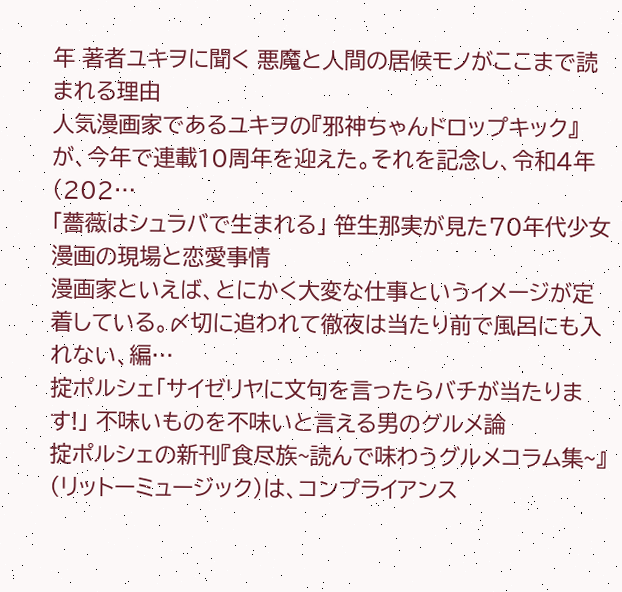年 著者ユキヲに聞く 悪魔と人間の居候モノがここまで読まれる理由
人気漫画家であるユキヲの『邪神ちゃんドロップキック』が、今年で連載10周年を迎えた。それを記念し、令和4年(202…
「薔薇はシュラバで生まれる」 笹生那実が見た70年代少女漫画の現場と恋愛事情
漫画家といえば、とにかく大変な仕事というイメージが定着している。〆切に追われて徹夜は当たり前で風呂にも入れない、編…
掟ポルシェ「サイゼリヤに文句を言ったらバチが当たります!」 不味いものを不味いと言える男のグルメ論
掟ポルシェの新刊『食尽族~読んで味わうグルメコラム集~』(リットーミュージック)は、コンプライアンス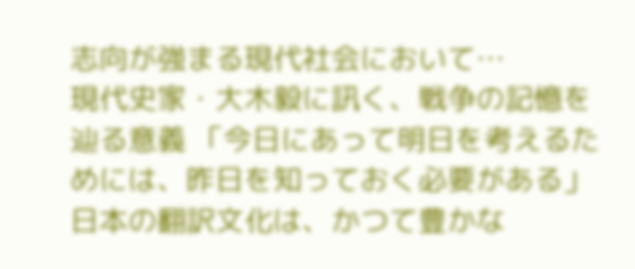志向が強まる現代社会において…
現代史家・大木毅に訊く、戦争の記憶を辿る意義 「今日にあって明日を考えるためには、昨日を知っておく必要がある」
日本の翻訳文化は、かつて豊かな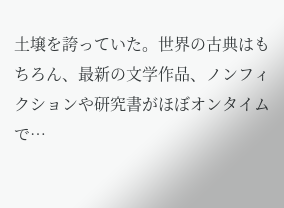土壌を誇っていた。世界の古典はもちろん、最新の文学作品、ノンフィクションや研究書がほぼオンタイムで…